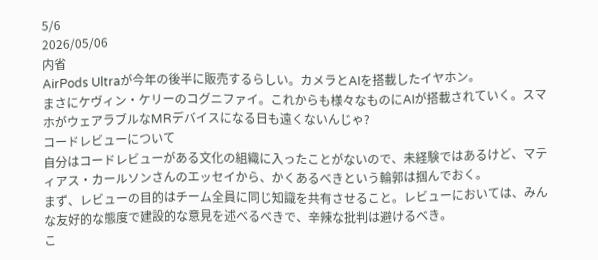5/6
2026/05/06
内省
AirPods Ultraが今年の後半に販売するらしい。カメラとAIを搭載したイヤホン。
まさにケヴィン・ケリーのコグニファイ。これからも様々なものにAIが搭載されていく。スマホがウェアラブルなMRデバイスになる日も遠くないんじゃ?
コードレビューについて
自分はコードレビューがある文化の組織に入ったことがないので、未経験ではあるけど、マティアス・カールソンさんのエッセイから、かくあるべきという輪郭は掴んでおく。
まず、レビューの目的はチーム全員に同じ知識を共有させること。レビューにおいては、みんな友好的な態度で建設的な意見を述べるべきで、辛辣な批判は避けるべき。
こ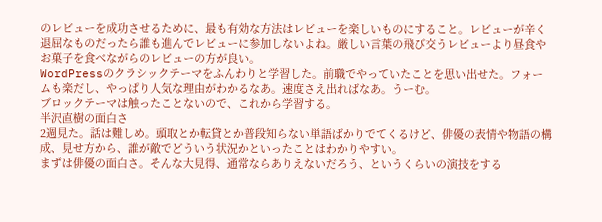のレビューを成功させるために、最も有効な方法はレビューを楽しいものにすること。レビューが辛く退屈なものだったら誰も進んでレビューに参加しないよね。厳しい言葉の飛び交うレビューより昼食やお菓子を食べながらのレビューの方が良い。
WordPressのクラシックテーマをふんわりと学習した。前職でやっていたことを思い出せた。フォームも楽だし、やっぱり人気な理由がわかるなあ。速度さえ出ればなあ。うーむ。
ブロックテーマは触ったことないので、これから学習する。
半沢直樹の面白さ
2週見た。話は難しめ。頭取とか転貸とか普段知らない単語ばかりでてくるけど、俳優の表情や物語の構成、見せ方から、誰が敵でどういう状況かといったことはわかりやすい。
まずは俳優の面白さ。そんな大見得、通常ならありえないだろう、というくらいの演技をする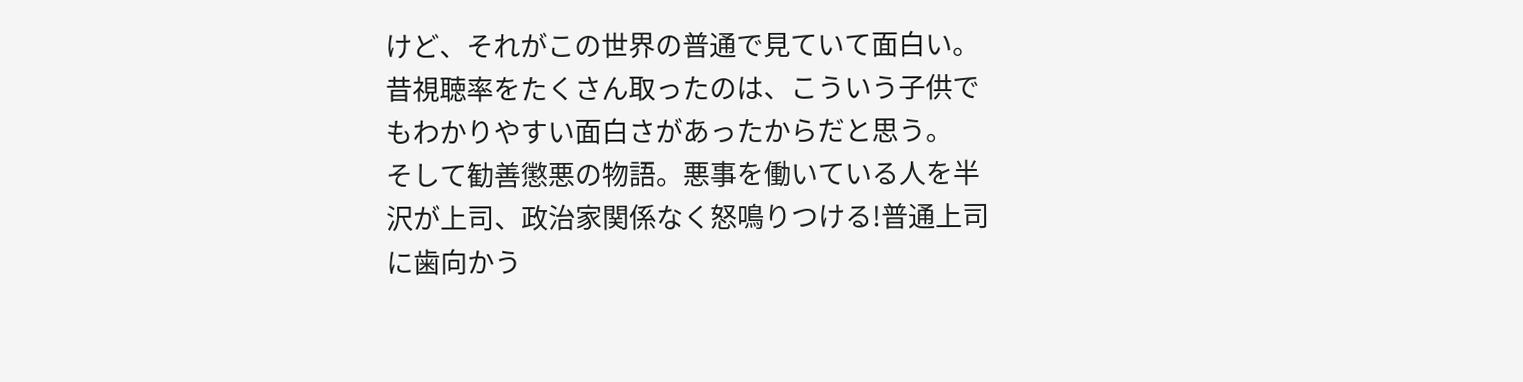けど、それがこの世界の普通で見ていて面白い。昔視聴率をたくさん取ったのは、こういう子供でもわかりやすい面白さがあったからだと思う。
そして勧善懲悪の物語。悪事を働いている人を半沢が上司、政治家関係なく怒鳴りつける!普通上司に歯向かう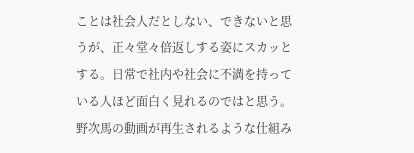ことは社会人だとしない、できないと思うが、正々堂々倍返しする姿にスカッとする。日常で社内や社会に不満を持っている人ほど面白く見れるのではと思う。野次馬の動画が再生されるような仕組み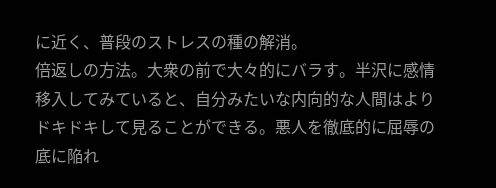に近く、普段のストレスの種の解消。
倍返しの方法。大衆の前で大々的にバラす。半沢に感情移入してみていると、自分みたいな内向的な人間はよりドキドキして見ることができる。悪人を徹底的に屈辱の底に陥れ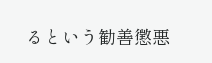るという勧善懲悪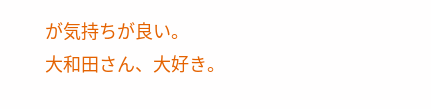が気持ちが良い。
大和田さん、大好き。